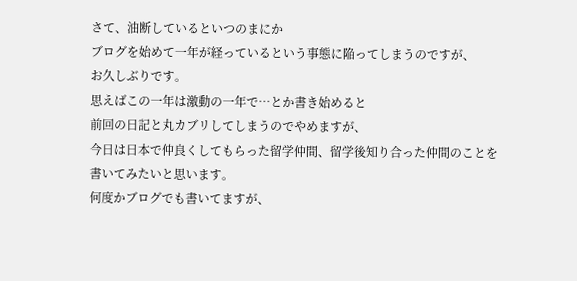さて、油断しているといつのまにか
ブログを始めて一年が経っているという事態に陥ってしまうのですが、
お久しぶりです。
思えばこの一年は激動の一年で…とか書き始めると
前回の日記と丸カブリしてしまうのでやめますが、
今日は日本で仲良くしてもらった留学仲間、留学後知り合った仲間のことを
書いてみたいと思います。
何度かブログでも書いてますが、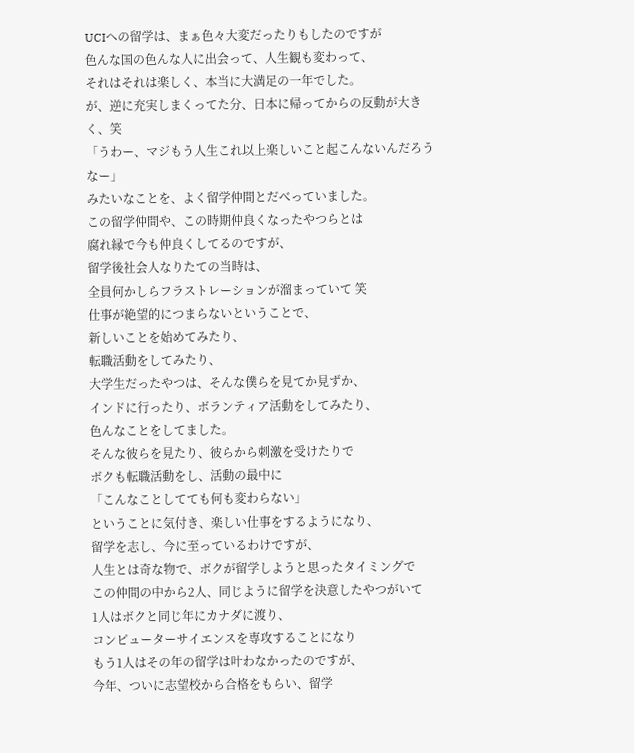UCIへの留学は、まぁ色々大変だったりもしたのですが
色んな国の色んな人に出会って、人生観も変わって、
それはそれは楽しく、本当に大満足の一年でした。
が、逆に充実しまくってた分、日本に帰ってからの反動が大きく、笑
「うわー、マジもう人生これ以上楽しいこと起こんないんだろうなー」
みたいなことを、よく留学仲間とだべっていました。
この留学仲間や、この時期仲良くなったやつらとは
腐れ縁で今も仲良くしてるのですが、
留学後社会人なりたての当時は、
全員何かしらフラストレーションが溜まっていて 笑
仕事が絶望的につまらないということで、
新しいことを始めてみたり、
転職活動をしてみたり、
大学生だったやつは、そんな僕らを見てか見ずか、
インドに行ったり、ボランティア活動をしてみたり、
色んなことをしてました。
そんな彼らを見たり、彼らから刺激を受けたりで
ボクも転職活動をし、活動の最中に
「こんなことしてても何も変わらない」
ということに気付き、楽しい仕事をするようになり、
留学を志し、今に至っているわけですが、
人生とは奇な物で、ボクが留学しようと思ったタイミングで
この仲間の中から2人、同じように留学を決意したやつがいて
1人はボクと同じ年にカナダに渡り、
コンピューターサイエンスを専攻することになり
もう1人はその年の留学は叶わなかったのですが、
今年、ついに志望校から合格をもらい、留学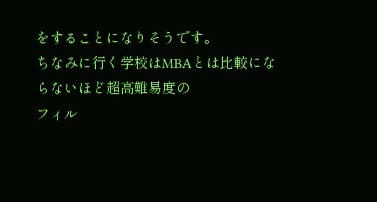をすることになりそうです。
ちなみに行く学校はMBAとは比較にならないほど超高難易度の
フィル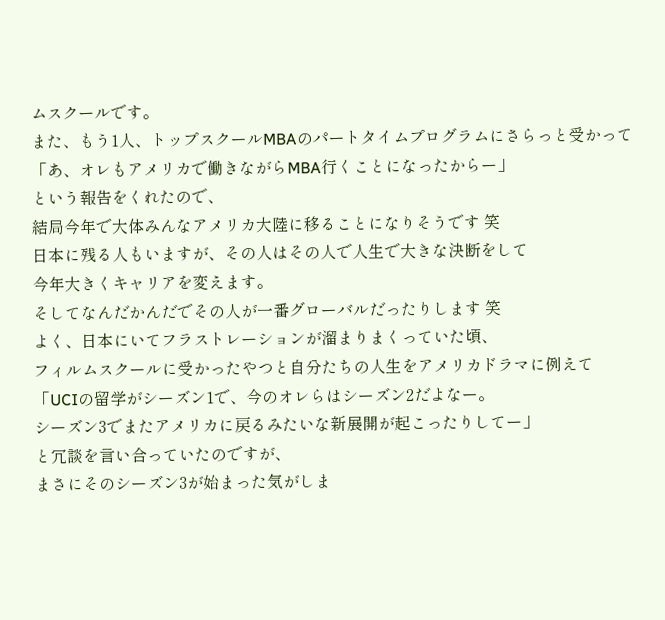ムスクールです。
また、もう1人、トップスクールMBAのパートタイムプログラムにさらっと受かって
「あ、オレもアメリカで働きながらMBA行くことになったからー」
という報告をくれたので、
結局今年で大体みんなアメリカ大陸に移ることになりそうです 笑
日本に残る人もいますが、その人はその人で人生で大きな決断をして
今年大きくキャリアを変えます。
そしてなんだかんだでその人が一番グローバルだったりします 笑
よく、日本にいてフラストレーションが溜まりまくっていた頃、
フィルムスクールに受かったやつと自分たちの人生をアメリカドラマに例えて
「UCIの留学がシーズン1で、今のオレらはシーズン2だよなー。
シーズン3でまたアメリカに戻るみたいな新展開が起こったりしてー」
と冗談を言い合っていたのですが、
まさにそのシーズン3が始まった気がしま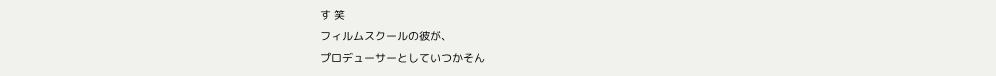す 笑
フィルムスクールの彼が、
プロデューサーとしていつかそん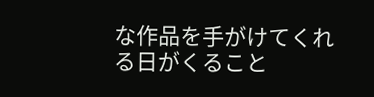な作品を手がけてくれる日がくること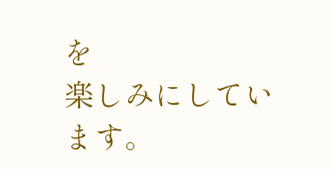を
楽しみにしています。